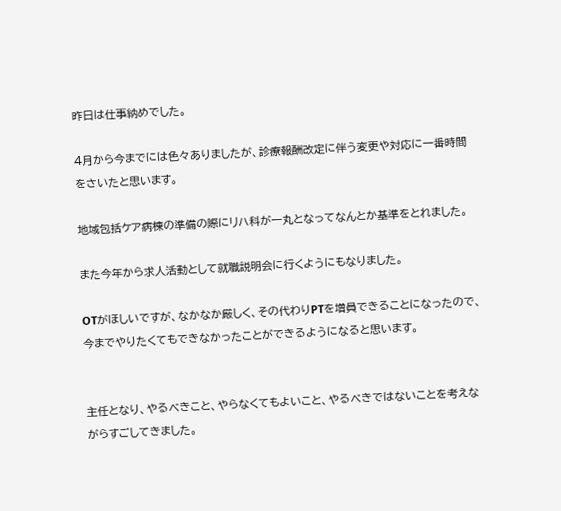昨日は仕事納めでした。

4月から今までには色々ありましたが、診療報酬改定に伴う変更や対応に一番時間をさいたと思います。

地域包括ケア病棟の準備の際にリハ科が一丸となってなんとか基準をとれました。

また今年から求人活動として就職説明会に行くようにもなりました。

OTがほしいですが、なかなか厳しく、その代わりPTを増員できることになったので、今までやりたくてもできなかったことができるようになると思います。


主任となり、やるべきこと、やらなくてもよいこと、やるべきではないことを考えながらすごしてきました。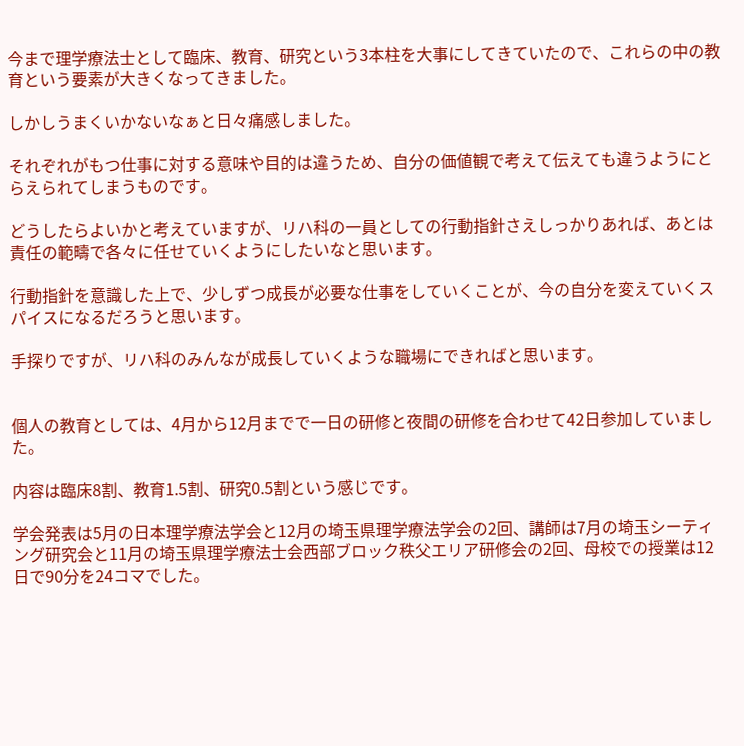今まで理学療法士として臨床、教育、研究という3本柱を大事にしてきていたので、これらの中の教育という要素が大きくなってきました。

しかしうまくいかないなぁと日々痛感しました。

それぞれがもつ仕事に対する意味や目的は違うため、自分の価値観で考えて伝えても違うようにとらえられてしまうものです。

どうしたらよいかと考えていますが、リハ科の一員としての行動指針さえしっかりあれば、あとは責任の範疇で各々に任せていくようにしたいなと思います。

行動指針を意識した上で、少しずつ成長が必要な仕事をしていくことが、今の自分を変えていくスパイスになるだろうと思います。

手探りですが、リハ科のみんなが成長していくような職場にできればと思います。


個人の教育としては、4月から12月までで一日の研修と夜間の研修を合わせて42日参加していました。

内容は臨床8割、教育1.5割、研究0.5割という感じです。

学会発表は5月の日本理学療法学会と12月の埼玉県理学療法学会の2回、講師は7月の埼玉シーティング研究会と11月の埼玉県理学療法士会西部ブロック秩父エリア研修会の2回、母校での授業は12日で90分を24コマでした。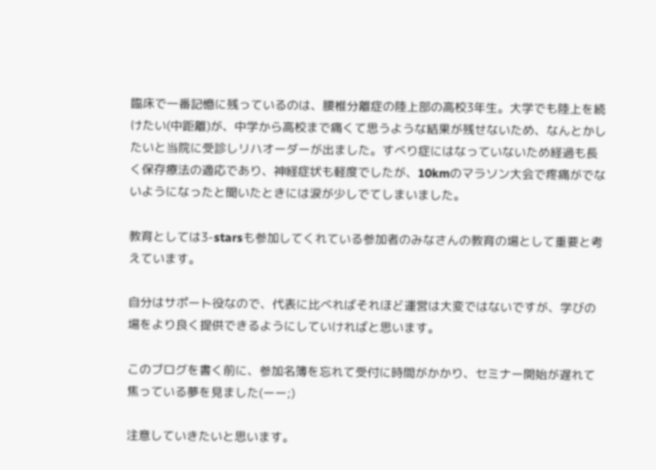臨床で一番記憶に残っているのは、腰椎分離症の陸上部の高校3年生。大学でも陸上を続けたい(中距離)が、中学から高校まで痛くて思うような結果が残せないため、なんとかしたいと当院に受診しリハオーダーが出ました。すべり症にはなっていないため経過も長く保存療法の適応であり、神経症状も軽度でしたが、10kmのマラソン大会で疼痛がでないようになったと聞いたときには涙が少しでてしまいました。

教育としては3-starsも参加してくれている参加者のみなさんの教育の場として重要と考えています。

自分はサポート役なので、代表に比べればそれほど運営は大変ではないですが、学びの場をより良く提供できるようにしていければと思います。

このブログを書く前に、参加名簿を忘れて受付に時間がかかり、セミナー開始が遅れて焦っている夢を見ました(ーー;)

注意していきたいと思います。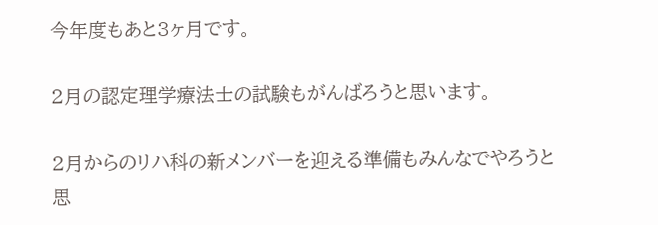今年度もあと3ヶ月です。

2月の認定理学療法士の試験もがんばろうと思います。

2月からのリハ科の新メンバーを迎える準備もみんなでやろうと思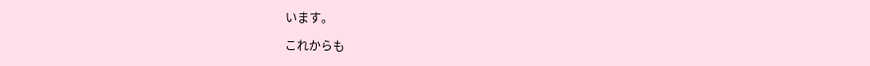います。

これからも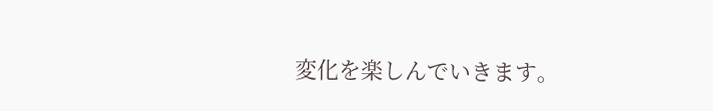変化を楽しんでいきます。